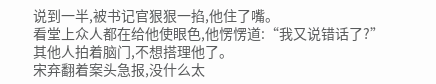说到一半,被书记官狠狠一掐,他住了嘴。
看堂上众人都在给他使眼色,他愣愣道:“我又说错话了?”
其他人拍着脑门,不想搭理他了。
宋弃翻着案头急报,没什么太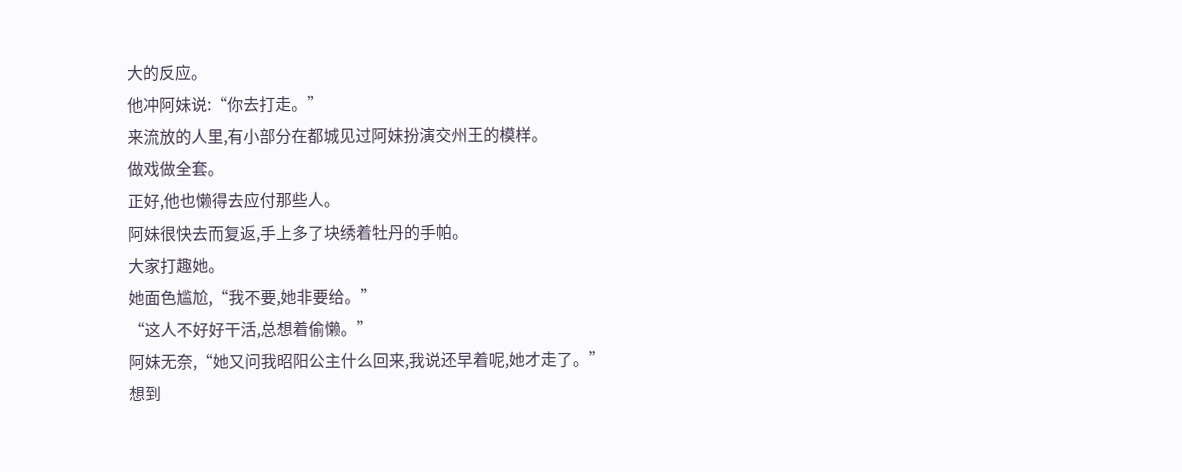大的反应。
他冲阿妹说:“你去打走。”
来流放的人里,有小部分在都城见过阿妹扮演交州王的模样。
做戏做全套。
正好,他也懒得去应付那些人。
阿妹很快去而复返,手上多了块绣着牡丹的手帕。
大家打趣她。
她面色尴尬,“我不要,她非要给。”
“这人不好好干活,总想着偷懒。”
阿妹无奈,“她又问我昭阳公主什么回来,我说还早着呢,她才走了。”
想到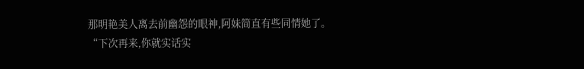那明艳美人离去前幽怨的眼神,阿妹简直有些同情她了。
“下次再来,你就实话实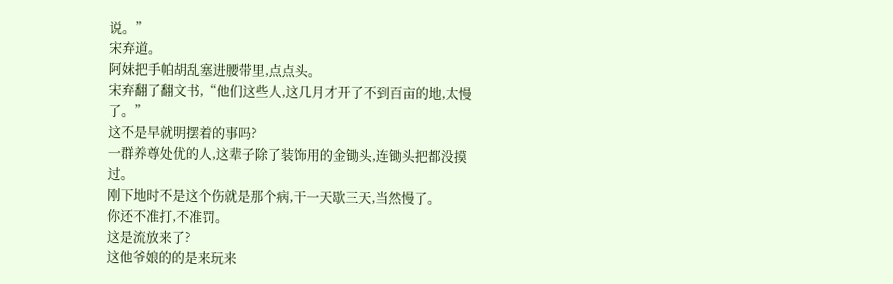说。”
宋弃道。
阿妹把手帕胡乱塞进腰带里,点点头。
宋弃翻了翻文书,“他们这些人,这几月才开了不到百亩的地,太慢了。”
这不是早就明摆着的事吗?
一群养尊处优的人,这辈子除了装饰用的金锄头,连锄头把都没摸过。
刚下地时不是这个伤就是那个病,干一天歇三天,当然慢了。
你还不准打,不准罚。
这是流放来了?
这他爷娘的的是来玩来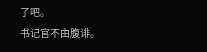了吧。
书记官不由腹诽。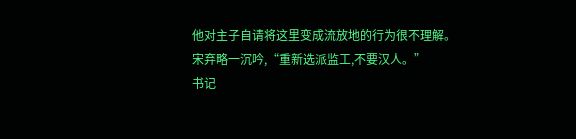他对主子自请将这里变成流放地的行为很不理解。
宋弃略一沉吟,“重新选派监工,不要汉人。”
书记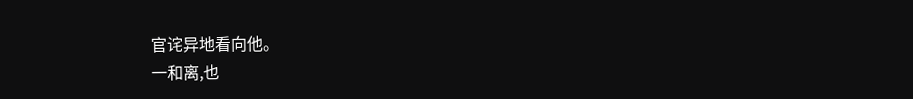官诧异地看向他。
一和离,也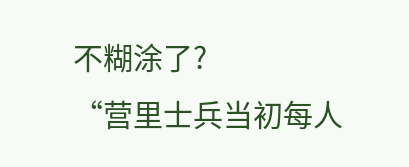不糊涂了?
“营里士兵当初每人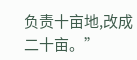负责十亩地,改成二十亩。”